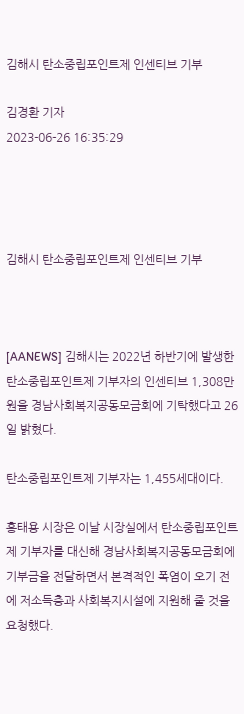김해시 탄소중립포인트제 인센티브 기부

김경환 기자
2023-06-26 16:35:29




김해시 탄소중립포인트제 인센티브 기부



[AANEWS] 김해시는 2022년 하반기에 발생한 탄소중립포인트제 기부자의 인센티브 1,308만원을 경남사회복지공동모금회에 기탁했다고 26일 밝혔다.

탄소중립포인트제 기부자는 1,455세대이다.

홍태용 시장은 이날 시장실에서 탄소중립포인트제 기부자를 대신해 경남사회복지공동모금회에 기부금을 전달하면서 본격적인 폭염이 오기 전에 저소득층과 사회복지시설에 지원해 줄 것을 요청했다.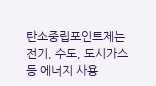탄소중립포인트제는 전기, 수도, 도시가스 등 에너지 사용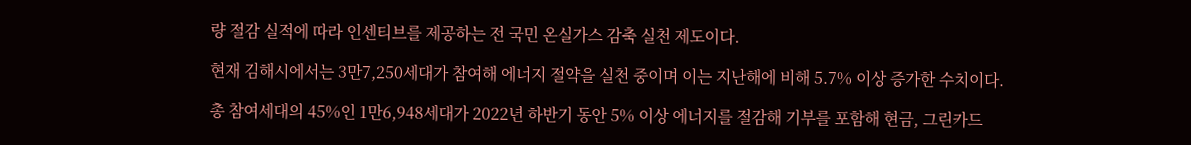량 절감 실적에 따라 인센티브를 제공하는 전 국민 온실가스 감축 실천 제도이다.

현재 김해시에서는 3만7,250세대가 참여해 에너지 절약을 실천 중이며 이는 지난해에 비해 5.7% 이상 증가한 수치이다.

총 참여세대의 45%인 1만6,948세대가 2022년 하반기 동안 5% 이상 에너지를 절감해 기부를 포함해 현금, 그린카드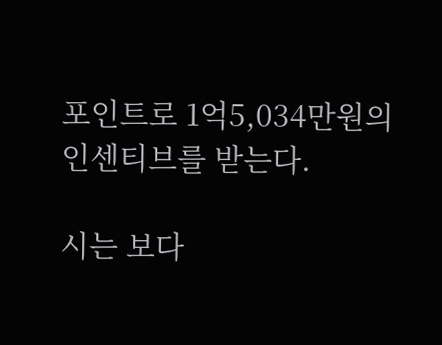포인트로 1억5,034만원의 인센티브를 받는다.

시는 보다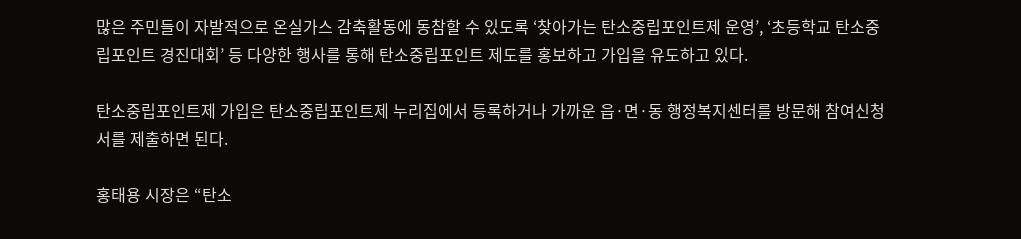많은 주민들이 자발적으로 온실가스 감축활동에 동참할 수 있도록 ‘찾아가는 탄소중립포인트제 운영’, ‘초등학교 탄소중립포인트 경진대회’ 등 다양한 행사를 통해 탄소중립포인트 제도를 홍보하고 가입을 유도하고 있다.

탄소중립포인트제 가입은 탄소중립포인트제 누리집에서 등록하거나 가까운 읍·면·동 행정복지센터를 방문해 참여신청서를 제출하면 된다.

홍태용 시장은 “탄소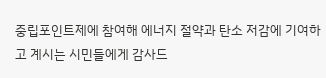중립포인트제에 참여해 에너지 절약과 탄소 저감에 기여하고 계시는 시민들에게 감사드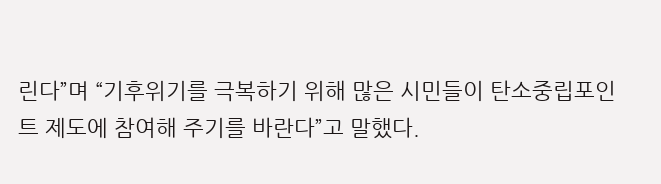린다”며 “기후위기를 극복하기 위해 많은 시민들이 탄소중립포인트 제도에 참여해 주기를 바란다”고 말했다.